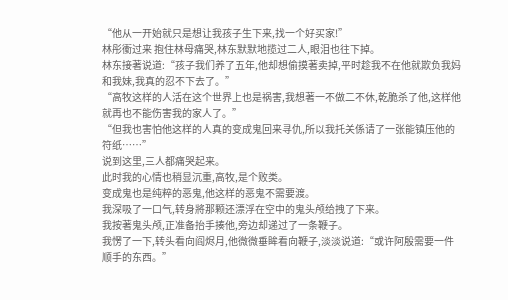“他从一开始就只是想让我孩子生下来,找一个好买家!”
林彤衝过来 抱住林母痛哭,林东默默地揽过二人,眼泪也往下掉。
林东接著说道:“孩子我们养了五年,他却想偷摸著卖掉,平时趁我不在他就欺负我妈和我妹,我真的忍不下去了。”
“高牧这样的人活在这个世界上也是祸害,我想著一不做二不休,乾脆杀了他,这样他就再也不能伤害我的家人了。”
“但我也害怕他这样的人真的变成鬼回来寻仇,所以我托关係请了一张能镇压他的符纸……”
说到这里,三人都痛哭起来。
此时我的心情也稍显沉重,高牧,是个败类。
变成鬼也是纯粹的恶鬼,他这样的恶鬼不需要渡。
我深吸了一口气,转身將那颗还漂浮在空中的鬼头颅给拽了下来。
我按著鬼头颅,正准备抬手揍他,旁边却递过了一条鞭子。
我愣了一下,转头看向阎烬月,他微微垂眸看向鞭子,淡淡说道:“或许阿殷需要一件顺手的东西。”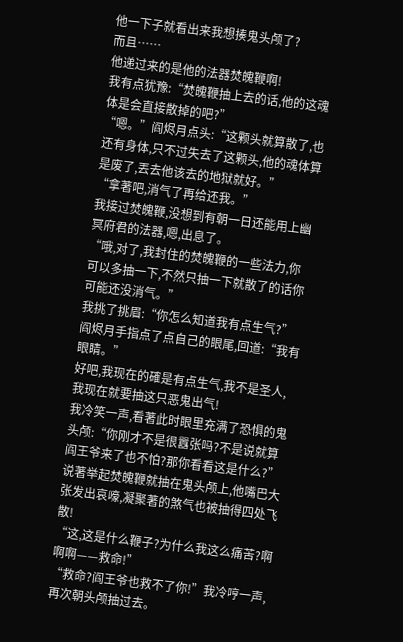他一下子就看出来我想揍鬼头颅了?
而且……
他递过来的是他的法器焚魄鞭啊!
我有点犹豫:“焚魄鞭抽上去的话,他的这魂体是会直接散掉的吧?”
“嗯。”阎烬月点头:“这颗头就算散了,也还有身体,只不过失去了这颗头,他的魂体算是废了,丟去他该去的地狱就好。”
“拿著吧,消气了再给还我。”
我接过焚魄鞭,没想到有朝一日还能用上幽冥府君的法器,嗯,出息了。
“哦,对了,我封住的焚魄鞭的一些法力,你可以多抽一下,不然只抽一下就散了的话你可能还没消气。”
我挑了挑眉:“你怎么知道我有点生气?”
阎烬月手指点了点自己的眼尾,回道:“我有眼睛。”
好吧,我现在的確是有点生气,我不是圣人,我现在就要抽这只恶鬼出气!
我冷笑一声,看著此时眼里充满了恐惧的鬼头颅:“你刚才不是很囂张吗?不是说就算阎王爷来了也不怕?那你看看这是什么?”
说著举起焚魄鞭就抽在鬼头颅上,他嘴巴大张发出哀嚎,凝聚著的煞气也被抽得四处飞散!
“这,这是什么鞭子?为什么我这么痛苦?啊啊啊——救命!”
“救命?阎王爷也救不了你!”我冷哼一声,再次朝头颅抽过去。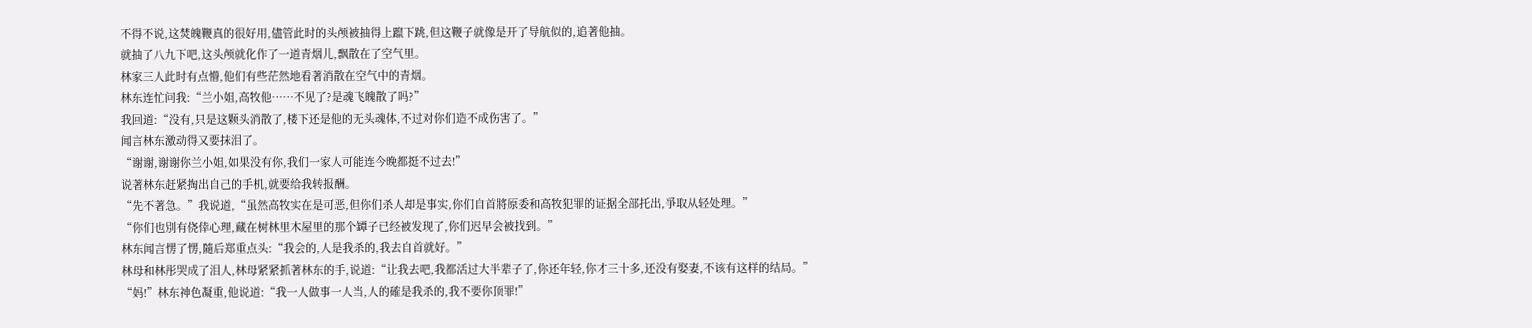不得不说,这焚魄鞭真的很好用,儘管此时的头颅被抽得上躥下跳,但这鞭子就像是开了导航似的,追著他抽。
就抽了八九下吧,这头颅就化作了一道青烟儿,飘散在了空气里。
林家三人此时有点懵,他们有些茫然地看著消散在空气中的青烟。
林东连忙问我:“兰小姐,高牧他……不见了?是魂飞魄散了吗?”
我回道:“没有,只是这颗头消散了,楼下还是他的无头魂体,不过对你们造不成伤害了。”
闻言林东激动得又要抹泪了。
“谢谢,谢谢你兰小姐,如果没有你,我们一家人可能连今晚都挺不过去!”
说著林东赶紧掏出自己的手机,就要给我转报酬。
“先不著急。”我说道,“虽然高牧实在是可恶,但你们杀人却是事实,你们自首將原委和高牧犯罪的证据全部托出,爭取从轻处理。”
“你们也別有侥倖心理,藏在树林里木屋里的那个罈子已经被发现了,你们迟早会被找到。”
林东闻言愣了愣,隨后郑重点头:“我会的,人是我杀的,我去自首就好。”
林母和林彤哭成了泪人,林母紧紧抓著林东的手,说道:“让我去吧,我都活过大半辈子了,你还年轻,你才三十多,还没有娶妻,不该有这样的结局。”
“妈!”林东神色凝重,他说道:“我一人做事一人当,人的確是我杀的,我不要你顶罪!”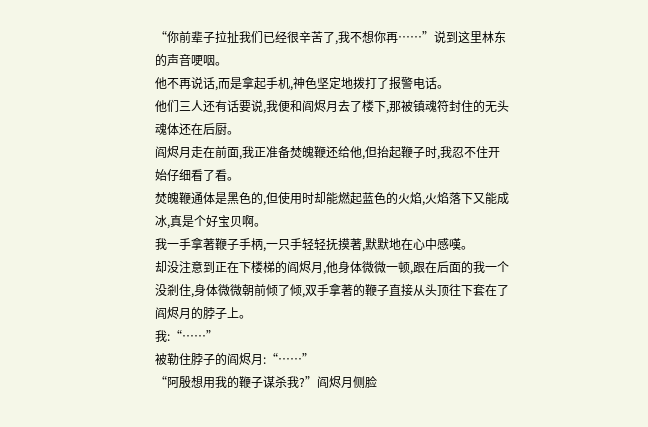“你前辈子拉扯我们已经很辛苦了,我不想你再……”说到这里林东的声音哽咽。
他不再说话,而是拿起手机,神色坚定地拨打了报警电话。
他们三人还有话要说,我便和阎烬月去了楼下,那被镇魂符封住的无头魂体还在后厨。
阎烬月走在前面,我正准备焚魄鞭还给他,但抬起鞭子时,我忍不住开始仔细看了看。
焚魄鞭通体是黑色的,但使用时却能燃起蓝色的火焰,火焰落下又能成冰,真是个好宝贝啊。
我一手拿著鞭子手柄,一只手轻轻抚摸著,默默地在心中感嘆。
却没注意到正在下楼梯的阎烬月,他身体微微一顿,跟在后面的我一个没剎住,身体微微朝前倾了倾,双手拿著的鞭子直接从头顶往下套在了阎烬月的脖子上。
我:“……”
被勒住脖子的阎烬月:“……”
“阿殷想用我的鞭子谋杀我?”阎烬月侧脸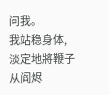问我。
我站稳身体,淡定地將鞭子从阎烬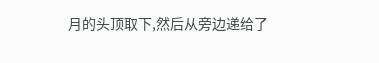月的头顶取下,然后从旁边递给了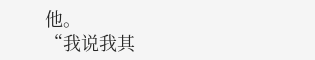他。
“我说我其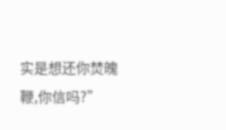实是想还你焚魄鞭,你信吗?”